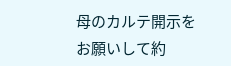母のカルテ開示をお願いして約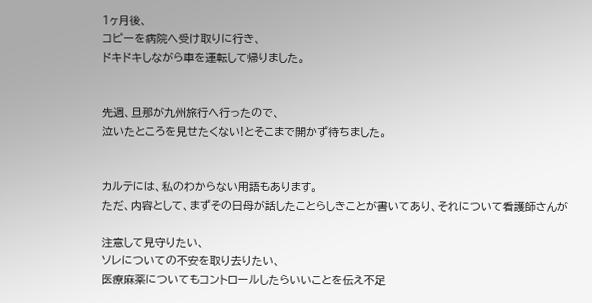1ヶ月後、
コピーを病院へ受け取りに行き、
ドキドキしながら車を運転して帰りました。


先週、旦那が九州旅行へ行ったので、
泣いたところを見せたくない!とそこまで開かず待ちました。


カルテには、私のわからない用語もあります。
ただ、内容として、まずその日母が話したことらしきことが書いてあり、それについて看護師さんが

注意して見守りたい、
ソレについての不安を取り去りたい、
医療麻薬についてもコントロールしたらいいことを伝え不足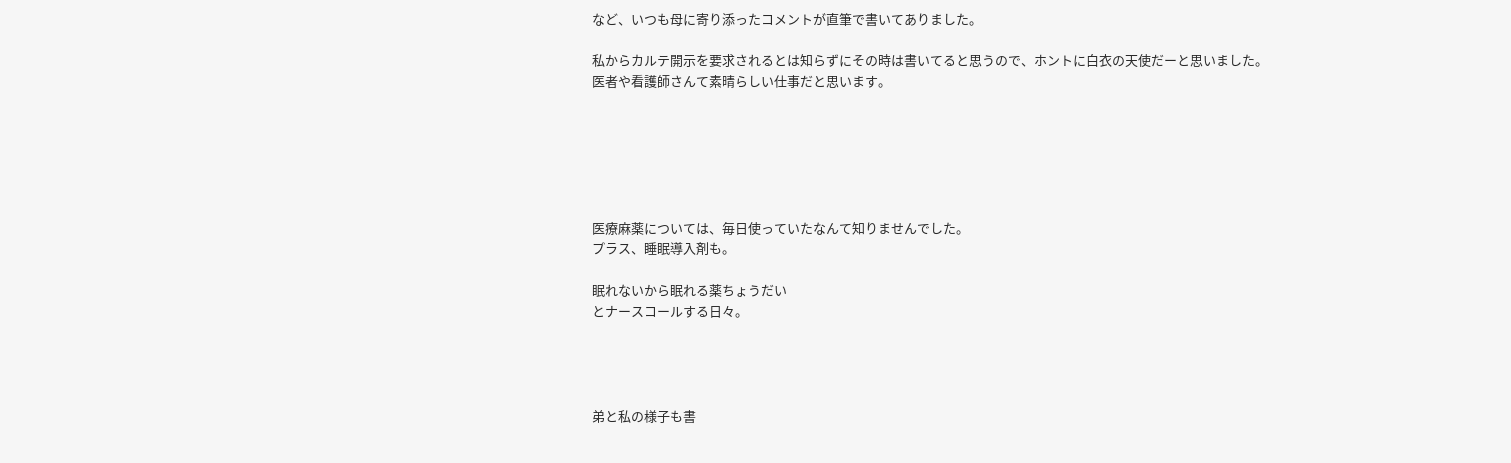など、いつも母に寄り添ったコメントが直筆で書いてありました。

私からカルテ開示を要求されるとは知らずにその時は書いてると思うので、ホントに白衣の天使だーと思いました。
医者や看護師さんて素晴らしい仕事だと思います。






医療麻薬については、毎日使っていたなんて知りませんでした。
プラス、睡眠導入剤も。

眠れないから眠れる薬ちょうだい
とナースコールする日々。




弟と私の様子も書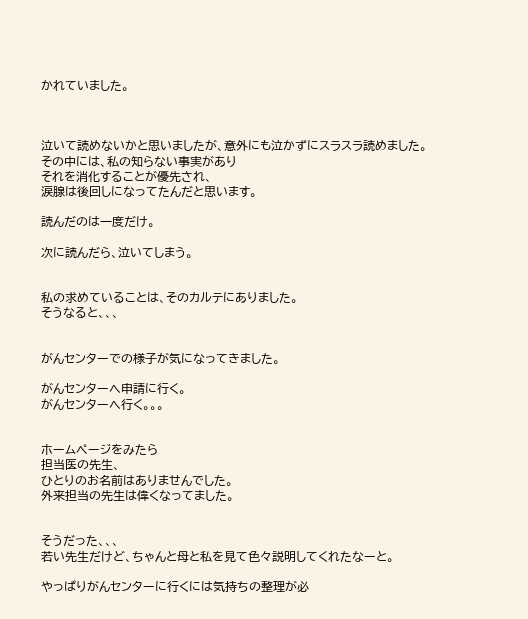かれていました。



泣いて読めないかと思いましたが、意外にも泣かずにスラスラ読めました。
その中には、私の知らない事実があり
それを消化することが優先され、
涙腺は後回しになってたんだと思います。

読んだのは一度だけ。

次に読んだら、泣いてしまう。


私の求めていることは、そのカルテにありました。
そうなると、、、


がんセンターでの様子が気になってきました。

がんセンターへ申請に行く。
がんセンターへ行く。。。


ホームページをみたら
担当医の先生、
ひとりのお名前はありませんでした。
外来担当の先生は偉くなってました。


そうだった、、、
若い先生だけど、ちゃんと母と私を見て色々説明してくれたなーと。

やっぱりがんセンターに行くには気持ちの整理が必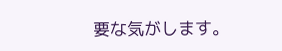要な気がします。